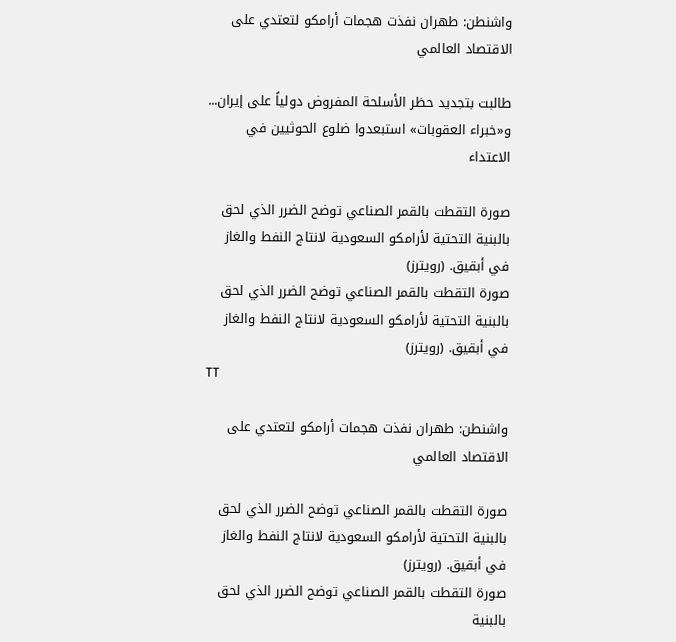واشنطن: طهران نفذت هجمات أرامكو لتعتدي على الاقتصاد العالمي

طالبت بتجديد حظر الأسلحة المفروض دولياً على إيران... و«خبراء العقوبات» استبعدوا ضلوع الحوثيين في الاعتداء

صورة التقطت بالقمر الصناعي توضح الضرر الذي لحق بالبنية التحتية لأرامكو السعودية لانتاج النفط والغاز في أبقيق. (رويترز)
صورة التقطت بالقمر الصناعي توضح الضرر الذي لحق بالبنية التحتية لأرامكو السعودية لانتاج النفط والغاز في أبقيق. (رويترز)
TT

واشنطن: طهران نفذت هجمات أرامكو لتعتدي على الاقتصاد العالمي

صورة التقطت بالقمر الصناعي توضح الضرر الذي لحق بالبنية التحتية لأرامكو السعودية لانتاج النفط والغاز في أبقيق. (رويترز)
صورة التقطت بالقمر الصناعي توضح الضرر الذي لحق بالبنية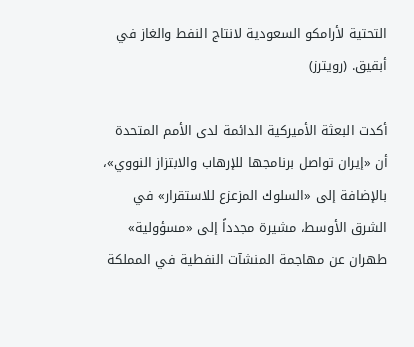التحتية لأرامكو السعودية لانتاج النفط والغاز في أبقيق. (رويترز)

أكدت البعثة الأميركية الدائمة لدى الأمم المتحدة أن «إيران تواصل برنامجها للإرهاب والابتزاز النووي»، بالإضافة إلى «السلوك المزعزع للاستقرار» في الشرق الأوسط، مشيرة مجدداً إلى «مسؤولية» طهران عن مهاجمة المنشآت النفطية في المملكة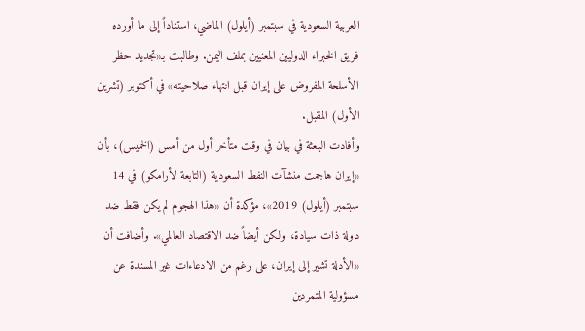العربية السعودية في سبتمبر (أيلول) الماضي، استناداً إلى ما أورده فريق الخبراء الدوليين المعنيين بملف اليمن. وطالبت بـ«تجديد حظر الأسلحة المفروض على إيران قبل انتهاء صلاحيته» في أكتوبر (تشرين الأول) المقبل.
وأفادت البعثة في بيان في وقت متأخر أول من أمس (الخميس)، بأن «إيران هاجمت منشآت النفط السعودية (التابعة لأرامكو) في 14 سبتمبر (أيلول) 2019»، مؤكدة أن «هذا الهجوم لم يكن فقط ضد دولة ذات سيادة، ولكن أيضاً ضد الاقتصاد العالمي». وأضافت أن «الأدلة تشير إلى إيران، على رغم من الادعاءات غير المسندة عن مسؤولية المتمردين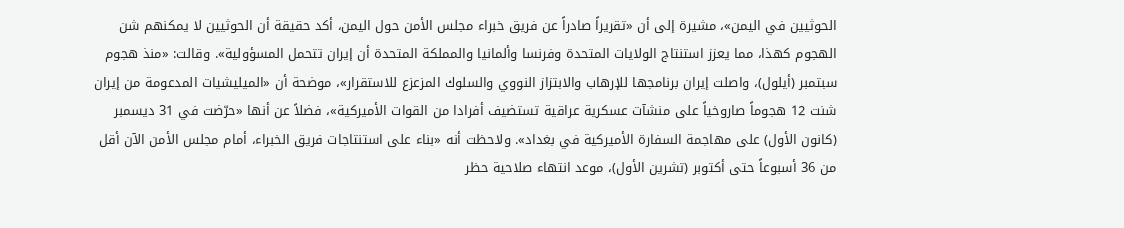الحوثيين في اليمن»، مشيرة إلى أن «تقريراً صادراً عن فريق خبراء مجلس الأمن حول اليمن، أكد حقيقة أن الحوثيين لا يمكنهم شن الهجوم كهذا، مما يعزز استنتاج الولايات المتحدة وفرنسا وألمانيا والمملكة المتحدة أن إيران تتحمل المسؤولية». وقالت: «منذ هجوم سبتمبر (أيلول)، واصلت إيران برنامجها للإرهاب والابتزاز النووي والسلوك المزعزع للاستقرار»، موضحة أن «الميليشيات المدعومة من إيران شنت 12 هجوماً صاروخياً على منشآت عسكرية عراقية تستضيف أفرادا من القوات الأميركية»، فضلاً عن أنها «حرّضت في 31 ديسمبر (كانون الأول) على مهاجمة السفارة الأميركية في بغداد». ولاحظت أنه «بناء على استنتاجات فريق الخبراء، أمام مجلس الأمن الآن أقل من 36 أسبوعاً حتى أكتوبر (تشرين الأول)، موعد انتهاء صلاحية حظر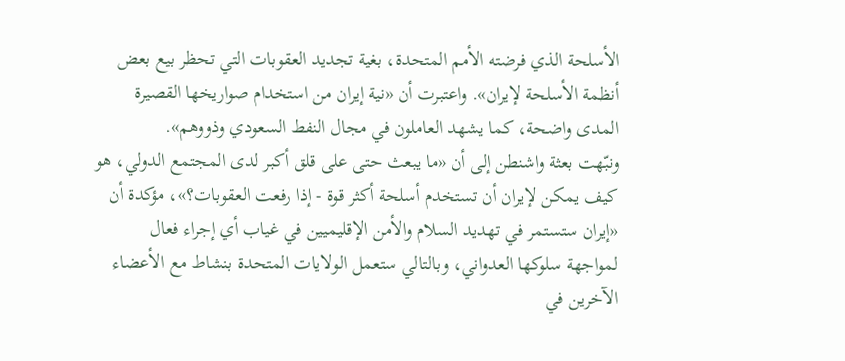الأسلحة الذي فرضته الأمم المتحدة، بغية تجديد العقوبات التي تحظر بيع بعض أنظمة الأسلحة لإيران». واعتبرت أن «نية إيران من استخدام صواريخها القصيرة المدى واضحة، كما يشهد العاملون في مجال النفط السعودي وذووهم».
ونبّهت بعثة واشنطن إلى أن «ما يبعث حتى على قلق أكبر لدى المجتمع الدولي، هو كيف يمكن لإيران أن تستخدم أسلحة أكثر قوة - إذا رفعت العقوبات؟»، مؤكدة أن «إيران ستستمر في تهديد السلام والأمن الإقليميين في غياب أي إجراء فعال لمواجهة سلوكها العدواني، وبالتالي ستعمل الولايات المتحدة بنشاط مع الأعضاء الآخرين في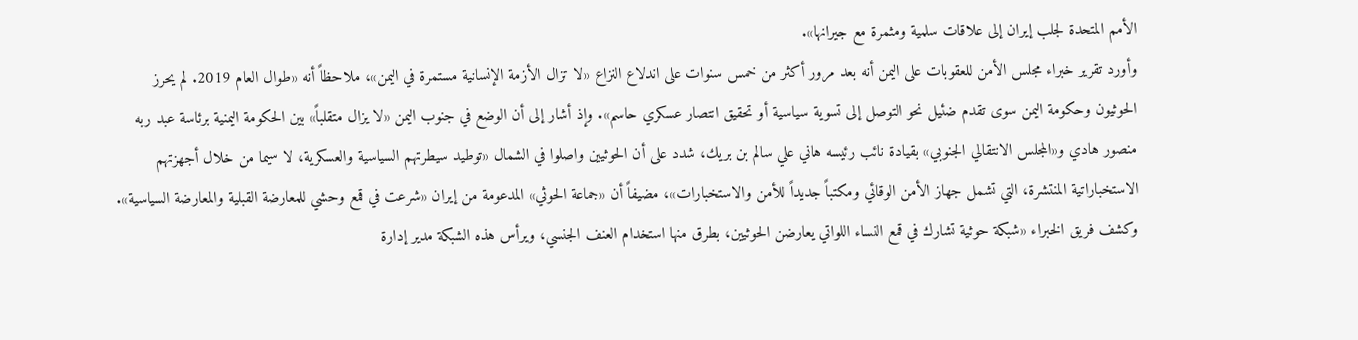الأمم المتحدة لجلب إيران إلى علاقات سلمية ومثمرة مع جيرانها».
وأورد تقرير خبراء مجلس الأمن للعقوبات على اليمن أنه بعد مرور أكثر من خمس سنوات على اندلاع النزاع «لا تزال الأزمة الإنسانية مستمرة في اليمن»، ملاحظاً أنه «طوال العام 2019. لم يحرز الحوثيون وحكومة اليمن سوى تقدم ضئيل نحو التوصل إلى تسوية سياسية أو تحقيق انتصار عسكري حاسم». وإذ أشار إلى أن الوضع في جنوب اليمن «لا يزال متقلباً» بين الحكومة اليمنية برئاسة عبد ربه منصور هادي و«المجلس الانتقالي الجنوبي» بقيادة نائب رئيسه هاني علي سالم بن بريك، شدد على أن الحوثيين واصلوا في الشمال «توطيد سيطرتهم السياسية والعسكرية، لا سيما من خلال أجهزتهم الاستخباراتية المنتشرة، التي تشمل جهاز الأمن الوقائي ومكتباً جديداً للأمن والاستخبارات»، مضيفاً أن «جماعة الحوثي» المدعومة من إيران «شرعت في قمع وحشي للمعارضة القبلية والمعارضة السياسية». وكشف فريق الخبراء «شبكة حوثية تشارك في قمع النساء اللواتي يعارضن الحوثيين، بطرق منها استخدام العنف الجنسي، ويرأس هذه الشبكة مدير إدارة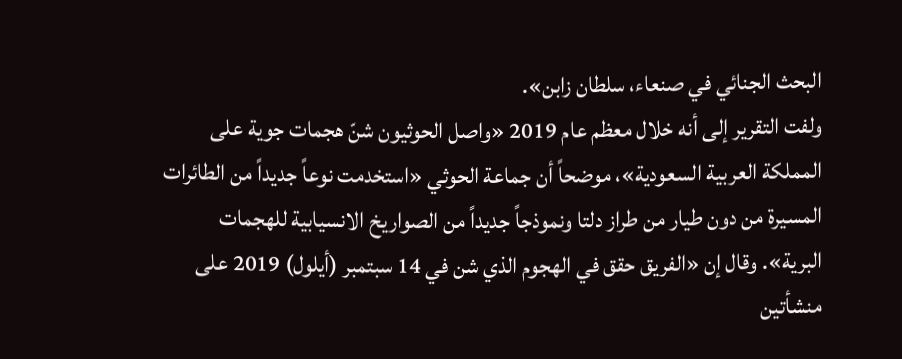البحث الجنائي في صنعاء، سلطان زابن».
ولفت التقرير إلى أنه خلال معظم عام 2019 «واصل الحوثيون شنّ هجمات جوية على المملكة العربية السعودية»، موضحاً أن جماعة الحوثي «استخدمت نوعاً جديداً من الطائرات المسيرة من دون طيار من طراز دلتا ونموذجاً جديداً من الصواريخ الانسيابية للهجمات البرية». وقال إن «الفريق حقق في الهجوم الذي شن في 14 سبتمبر (أيلول) 2019 على منشأتين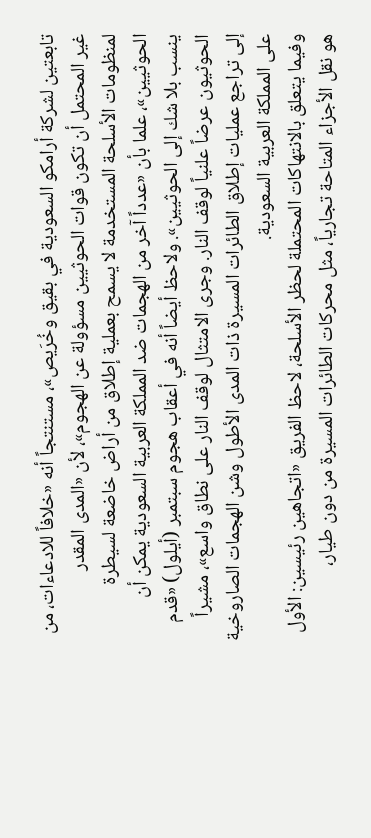تابعتين لشركة أرامكو السعودية في بقيق وخُرَيص»، مستنتجاً أنه «خلافاً للادعاءات، من غير المحتمل أن تكون قوات الحوثيين مسؤولة عن الهجوم»، لأن «المدى المقدر لمنظومات الأسلحة المستخدمة لا يسمح بعملية إطلاق من أراض خاضعة لسيطرة الحوثيين»، علما بأن «عدداً آخر من الهجمات ضد المملكة العربية السعودية يمكن أن ينسب بلا شك إلى الحوثيين». ولاحظ أيضاً أنه في أعقاب هجوم سبتمبر (أيلول) «قدم الحوثيون عرضاً علنياً لوقف النار. وجرى الامتثال لوقف النار على نطاق واسع»، مشيراً إلى تراجع عمليات إطلاق الطائرات المسيرة ذات المدى الأطول وشن الهجمات الصاروخية على المملكة العربية السعودية.
وفيما يتعلق بالانتهاكات المحتملة لحظر الأسلحة، لاحظ الفريق «اتجاهين رئيسين: الأول هو نقل الأجزاء المتاحة تجارياً، مثل محركات الطائرات المسيرة من دون طيار،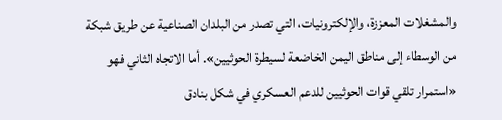والمشغلات المعززة، والإلكترونيات، التي تصدر من البلدان الصناعية عن طريق شبكة من الوسطاء إلى مناطق اليمن الخاضعة لسيطرة الحوثيين». أما الاتجاه الثاني فهو «استمرار تلقي قوات الحوثيين للدعم العسكري في شكل بنادق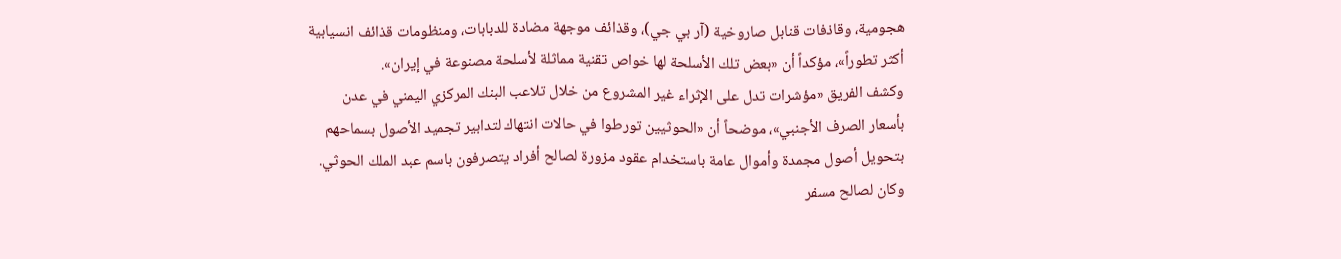هجومية، وقاذفات قنابل صاروخية (آر بي جي)، وقذائف موجهة مضادة للدبابات، ومنظومات قذائف انسيابية أكثر تطوراً»، مؤكداً أن «بعض تلك الأسلحة لها خواص تقنية مماثلة لأسلحة مصنوعة في إيران».
وكشف الفريق «مؤشرات تدل على الإثراء غير المشروع من خلال تلاعب البنك المركزي اليمني في عدن بأسعار الصرف الأجنبي»، موضحاً أن «الحوثيين تورطوا في حالات انتهاك لتدابير تجميد الأصول بسماحهم بتحويل أصول مجمدة وأموال عامة باستخدام عقود مزورة لصالح أفراد يتصرفون باسم عبد الملك الحوثي. وكان لصالح مسفر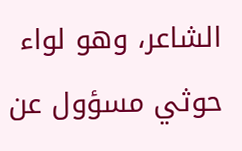الشاعر، وهو لواء حوثي مسؤول عن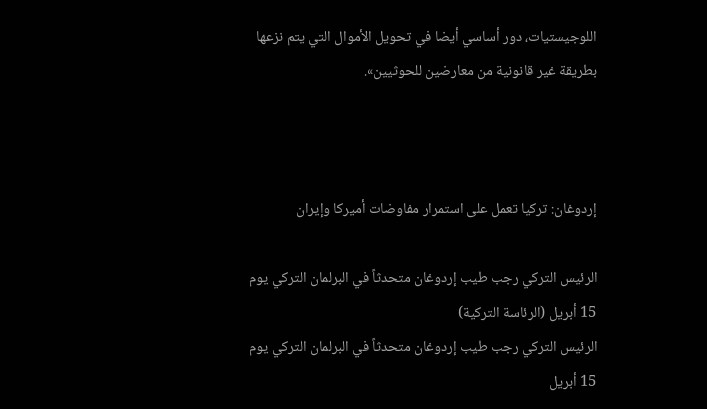اللوجيستيات، دور أساسي أيضا في تحويل الأموال التي يتم نزعها بطريقة غير قانونية من معارضين للحوثيين».



إردوغان: تركيا تعمل على استمرار مفاوضات أميركا وإيران

الرئيس التركي رجب طيب إردوغان متحدثاً في البرلمان التركي يوم 15 أبريل (الرئاسة التركية)
الرئيس التركي رجب طيب إردوغان متحدثاً في البرلمان التركي يوم 15 أبريل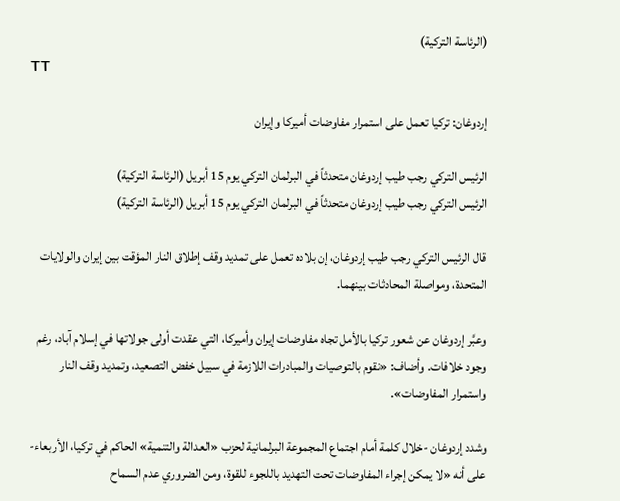(الرئاسة التركية)
TT

إردوغان: تركيا تعمل على استمرار مفاوضات أميركا وإيران

الرئيس التركي رجب طيب إردوغان متحدثاً في البرلمان التركي يوم 15 أبريل (الرئاسة التركية)
الرئيس التركي رجب طيب إردوغان متحدثاً في البرلمان التركي يوم 15 أبريل (الرئاسة التركية)

قال الرئيس التركي رجب طيب إردوغان، إن بلاده تعمل على تمديد وقف إطلاق النار المؤقت بين إيران والولايات المتحدة، ومواصلة المحادثات بينهما.

وعبَّر إردوغان عن شعور تركيا بالأمل تجاه مفاوضات إيران وأميركا، التي عقدت أولى جولاتها في إسلام آباد، رغم وجود خلافات. وأضاف: «نقوم بالتوصيات والمبادرات اللازمة في سبيل خفض التصعيد، وتمديد وقف النار واستمرار المفاوضات».

وشدد إردوغان -خلال كلمة أمام اجتماع المجموعة البرلمانية لحزب «العدالة والتنمية» الحاكم في تركيا، الأربعاء- على أنه «لا يمكن إجراء المفاوضات تحت التهديد باللجوء للقوة، ومن الضروري عدم السماح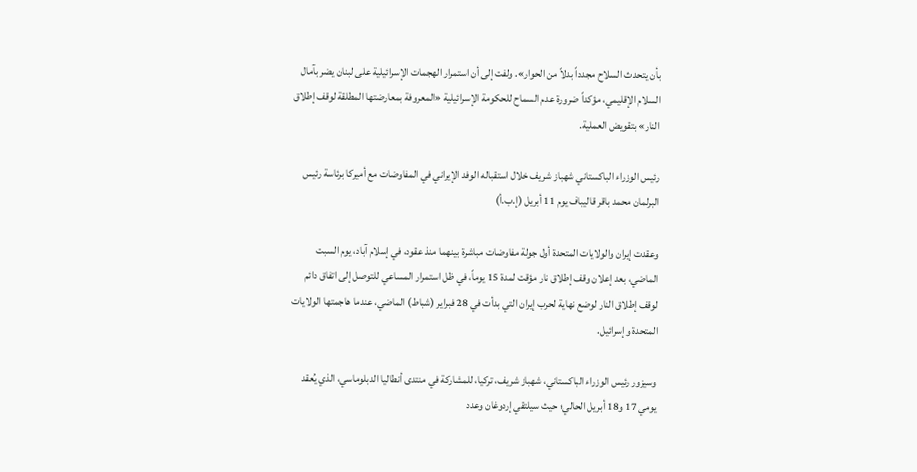بأن يتحدث السلاح مجدداً بدلاً من الحوار». ولفت إلى أن استمرار الهجمات الإسرائيلية على لبنان يضر بآمال السلام الإقليمي، مؤكداً ضرورة عدم السماح للحكومة الإسرائيلية «المعروفة بمعارضتها المطلقة لوقف إطلاق النار» بتقويض العملية.

رئيس الوزراء الباكستاني شهباز شريف خلال استقباله الوفد الإيراني في المفاوضات مع أميركا برئاسة رئيس البرلمان محمد باقر قاليباف يوم 11 أبريل (إ.ب.أ)

وعقدت إيران والولايات المتحدة أول جولة مفاوضات مباشرة بينهما منذ عقود، في إسلام آباد، يوم السبت الماضي، بعد إعلان وقف إطلاق نار مؤقت لمدة 15 يوماً، في ظل استمرار المساعي للتوصل إلى اتفاق دائم لوقف إطلاق النار لوضع نهاية لحرب إيران التي بدأت في 28 فبراير (شباط) الماضي، عندما هاجمتها الولايات المتحدة وإسرائيل.

وسيزور رئيس الوزراء الباكستاني، شهباز شريف، تركيا، للمشاركة في منتدى أنطاليا الدبلوماسي، الذي يُعقد يومي 17 و18 أبريل الحالي؛ حيث سيلتقي إردوغان وعدد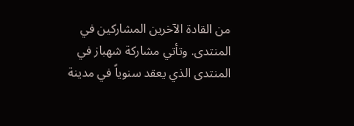من القادة الآخرين المشاركين في المنتدى. وتأتي مشاركة شهباز في المنتدى الذي يعقد سنوياً في مدينة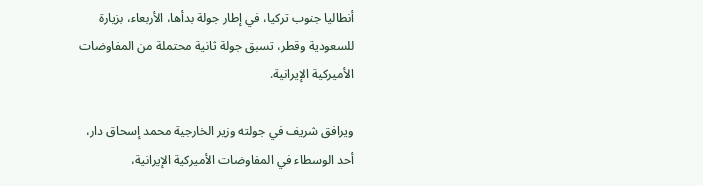أنطاليا جنوب تركيا، في إطار جولة بدأها، الأربعاء، بزيارة للسعودية وقطر، تسبق جولة ثانية محتملة من المفاوضات الأميركية الإيرانية.

ويرافق شريف في جولته وزير الخارجية محمد إسحاق دار، أحد الوسطاء في المفاوضات الأميركية الإيرانية،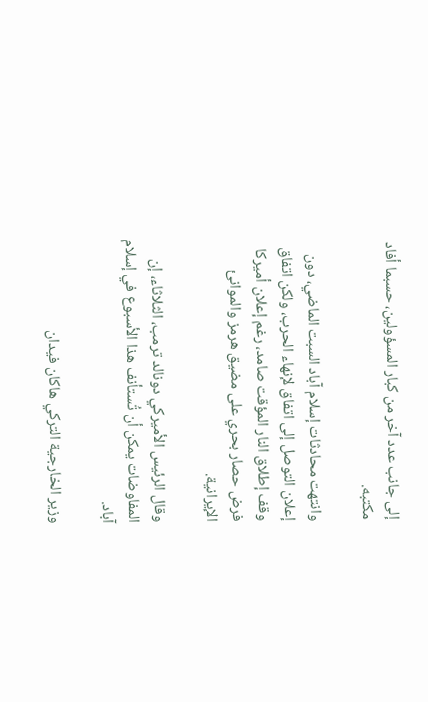إلى جانب عدد آخر من كبار المسؤولين، حسبما أفاد مكتبه.

وانتهت محادثات إسلام آباد السبت الماضي، دون إعلان التوصل إلى اتفاق لإنهاء الحرب، ولكن اتفاق وقف إطلاق النار المؤقت صامد، رغم إعلان أميركا فرض حصار بحري على مضيق هرمز والموانئ الإيرانية.

وقال الرئيس الأميركي دونالد ترمب، الثلاثاء، إن المفاوضات يمكن أن تُستأنف هذا الأسبوع في إسلام آباد.

وزير الخارجية التركي هاكان فيدان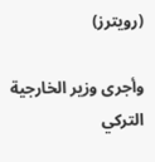(رويترز)

وأجرى وزير الخارجية التركي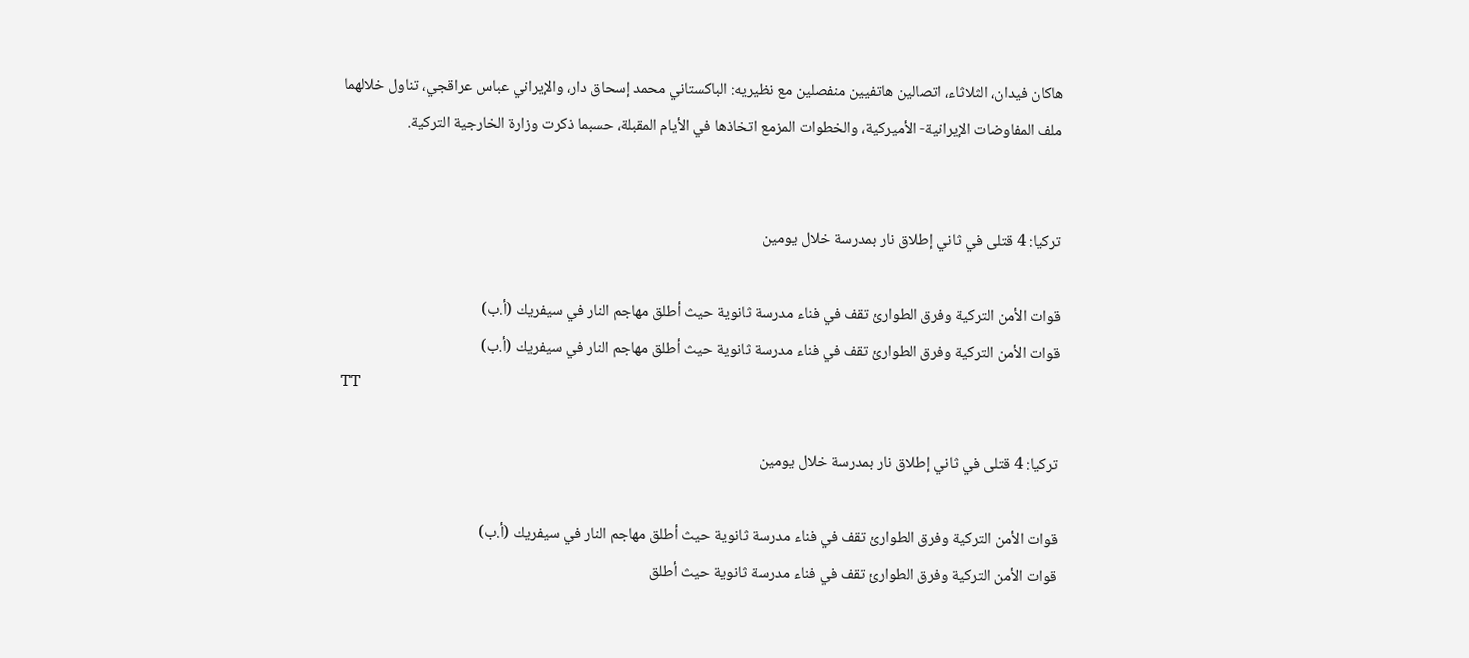هاكان فيدان، الثلاثاء، اتصالين هاتفيين منفصلين مع نظيريه: الباكستاني محمد إسحاق دار، والإيراني عباس عراقجي، تناول خلالهما ملف المفاوضات الإيرانية- الأميركية، والخطوات المزمع اتخاذها في الأيام المقبلة، حسبما ذكرت وزارة الخارجية التركية.


تركيا: 4 قتلى في ثاني إطلاق نار بمدرسة خلال يومين

قوات الأمن التركية وفرق الطوارئ تقف في فناء مدرسة ثانوية حيث أطلق مهاجم النار في سيفريك (أ.ب)
قوات الأمن التركية وفرق الطوارئ تقف في فناء مدرسة ثانوية حيث أطلق مهاجم النار في سيفريك (أ.ب)
TT

تركيا: 4 قتلى في ثاني إطلاق نار بمدرسة خلال يومين

قوات الأمن التركية وفرق الطوارئ تقف في فناء مدرسة ثانوية حيث أطلق مهاجم النار في سيفريك (أ.ب)
قوات الأمن التركية وفرق الطوارئ تقف في فناء مدرسة ثانوية حيث أطلق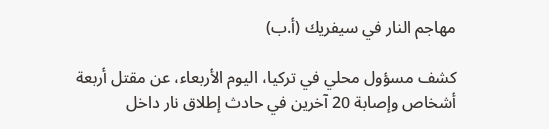مهاجم النار في سيفريك (أ.ب)

كشف مسؤول محلي في تركيا، اليوم الأربعاء، عن مقتل أربعة أشخاص وإصابة 20 آخرين في حادث إطلاق نار داخل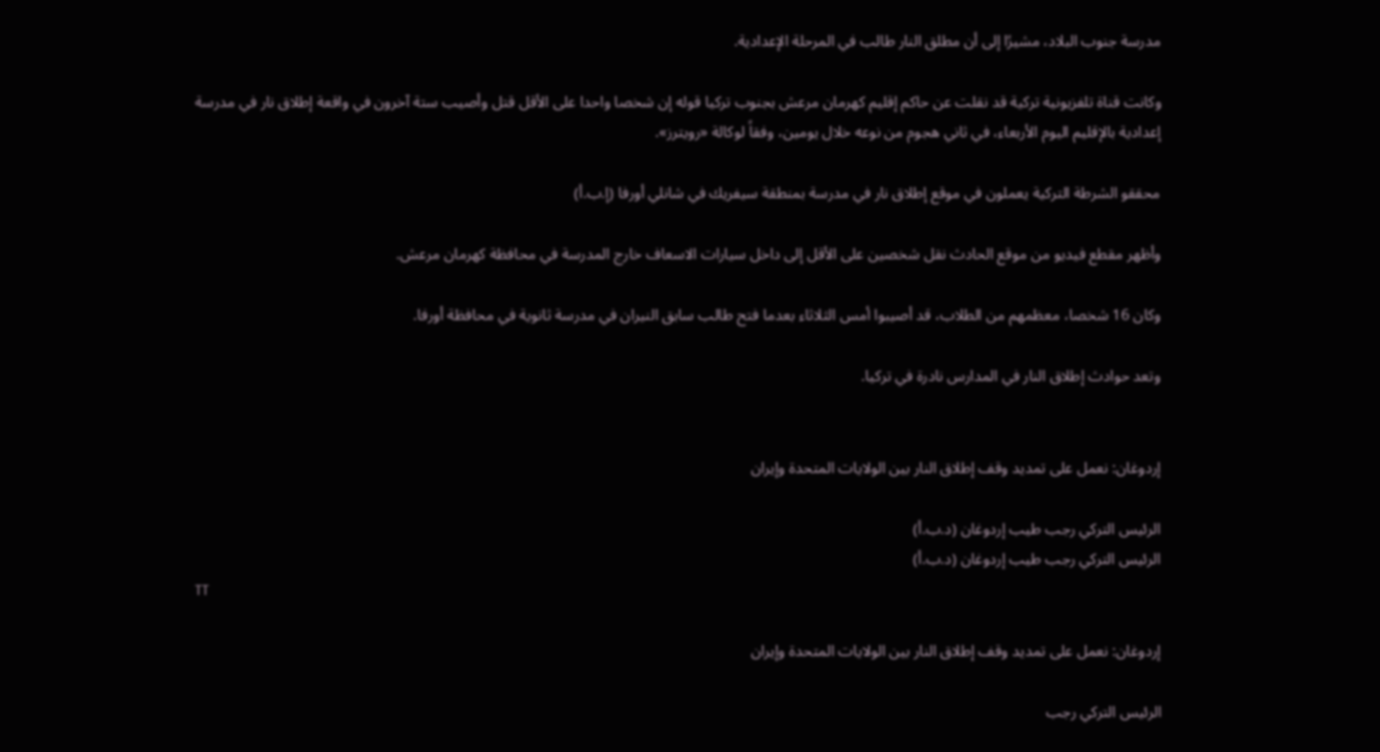مدرسة جنوب البلاد، مشيرًا إلى أن مطلق النار طالب في المرحلة الإعدادية.

وكانت قناة تلفزيونية تركية قد نقلت عن حاكم إقليم كهرمان مرعش بجنوب ‌تركيا قوله إن ‌شخصا واحدا ‌على الأقل قتل وأصيب ستة آخرون في واقعة إطلاق نار في مدرسة إعدادية ‌بالإقليم ‌اليوم الأربعاء، ‌في ‌ثاني هجوم من نوعه خلال يومين، وفقاً لوكالة «رويترز».

محققو الشرطة التركية يعملون في موقع إطلاق نار في مدرسة بمنطقة سيفريك في شانلي أورفا (إ.ب.أ)

وأظهر مقطع فيديو من موقع الحادث نقل شخصين على الأقل إلى داخل سيارات الاسعاف خارج المدرسة في محافظة كهرمان مرعش.

وكان 16 شخصا، معظمهم من الطلاب، قد أصيبوا أمس الثلاثاء بعدما فتح طالب سابق النيران في مدرسة ثانوية في محافظة أورفا.

وتعد حوادث إطلاق النار في المدارس نادرة في تركيا.


إردوغان: نعمل على تمديد وقف إطلاق النار بين الولايات المتحدة وإيران

الرئيس التركي رجب طيب إردوغان (د.ب.أ)
الرئيس التركي رجب طيب إردوغان (د.ب.أ)
TT

إردوغان: نعمل على تمديد وقف إطلاق النار بين الولايات المتحدة وإيران

الرئيس التركي رجب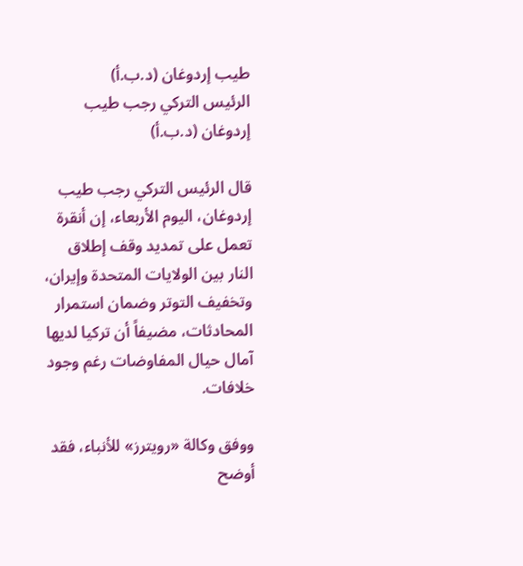طيب إردوغان (د.ب.أ)
الرئيس التركي رجب طيب إردوغان (د.ب.أ)

قال الرئيس التركي رجب طيب إردوغان، اليوم الأربعاء، إن أنقرة تعمل على تمديد وقف إطلاق النار بين الولايات المتحدة وإيران، وتخفيف التوتر وضمان استمرار المحادثات، مضيفاً أن تركيا لديها آمال حيال المفاوضات رغم وجود خلافات.

ووفق وكالة «رويترز» للأنباء، فقد أوضح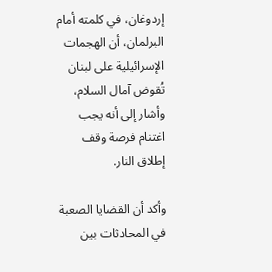إردوغان، في كلمته أمام البرلمان، أن الهجمات الإسرائيلية على لبنان تُقوض آمال السلام، وأشار إلى أنه يجب اغتنام فرصة وقف إطلاق النار.

وأكد أن القضايا الصعبة في المحادثات بين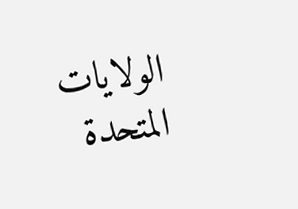الولايات المتحدة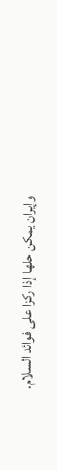وإيران يمكن حلها إذا ركزا على فوائد السلام.